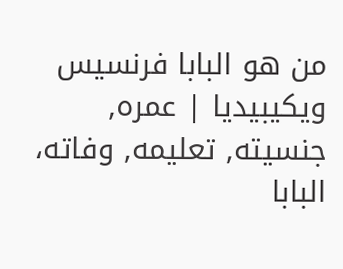من هو البابا فرنسيس ويكيبيديا | عمره, جنسيته, تعليمه, وفاته،
البابا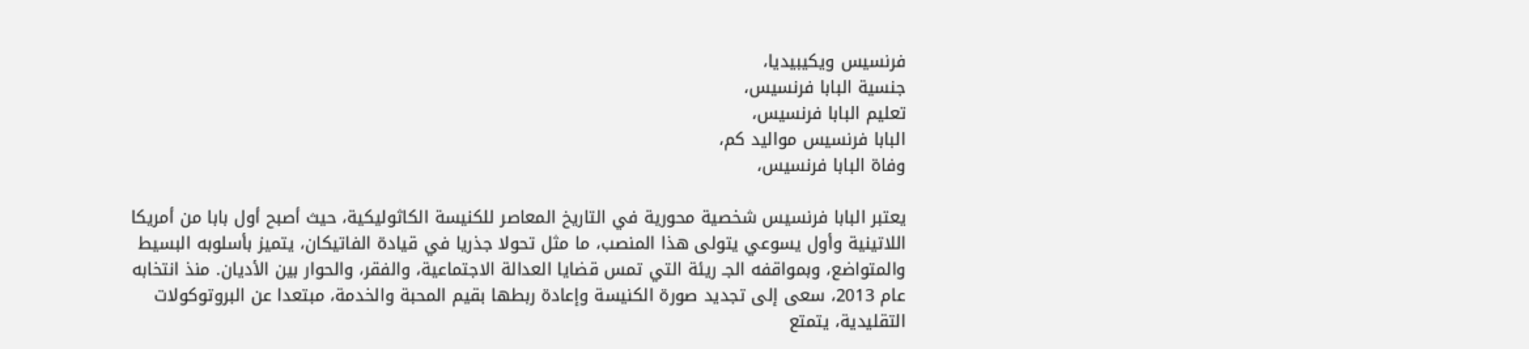فرنسيس ويكيبيديا،
جنسية البابا فرنسيس،
تعليم البابا فرنسيس،
البابا فرنسيس مواليد كم،
وفاة البابا فرنسيس،

يعتبر البابا فرنسيس شخصية محورية في التاريخ المعاصر للكنيسة الكاثوليكية، حيث أصبح أول بابا من أمريكا اللاتينية وأول يسوعي يتولى هذا المنصب، ما مثل تحولا جذريا في قيادة الفاتيكان، يتميز بأسلوبه البسيط والمتواضع، وبمواقفه الجـ ريئة التي تمس قضايا العدالة الاجتماعية، والفقر، والحوار بين الأديان. منذ انتخابه عام 2013، سعى إلى تجديد صورة الكنيسة وإعادة ربطها بقيم المحبة والخدمة، مبتعدا عن البروتوكولات التقليدية، يتمتع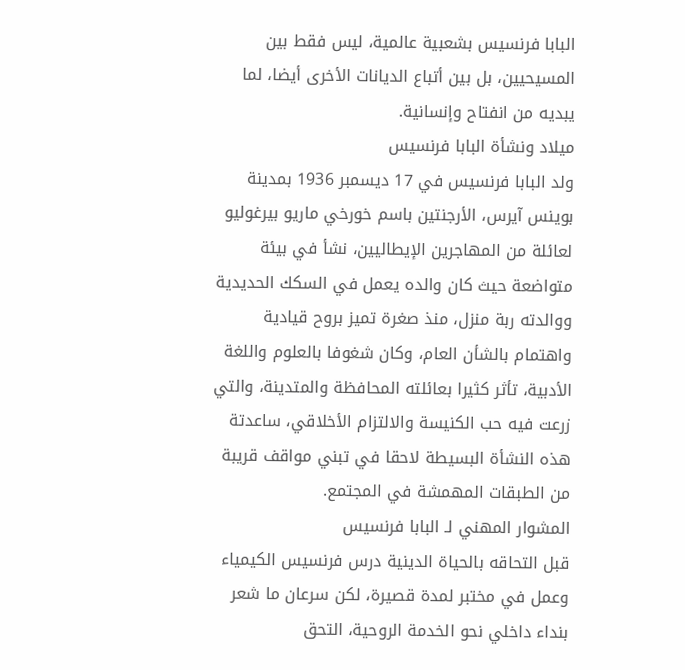البابا فرنسيس بشعبية عالمية، ليس فقط بين المسيحيين، بل بين أتباع الديانات الأخرى أيضا، لما يبديه من انفتاح وإنسانية.
ميلاد ونشأة البابا فرنسيس
ولد البابا فرنسيس في 17 ديسمبر 1936 بمدينة بوينس آيرس، الأرجنتين باسم خورخي ماريو بيرغوليو لعائلة من المهاجرين الإيطاليين، نشأ في بيئة متواضعة حيث كان والده يعمل في السكك الحديدية ووالدته ربة منزل، منذ صغرة تميز بروح قيادية واهتمام بالشأن العام، وكان شغوفا بالعلوم واللغة الأدبية، تأثر كثيرا بعائلته المحافظة والمتدينة، والتي زرعت فيه حب الكنيسة والالتزام الأخلاقي، ساعدتة هذه النشأة البسيطة لاحقا في تبني مواقف قريبة من الطبقات المهمشة في المجتمع.
المشوار المهني لـ البابا فرنسيس
قبل التحاقه بالحياة الدينية درس فرنسيس الكيمياء وعمل في مختبر لمدة قصيرة، لكن سرعان ما شعر بنداء داخلي نحو الخدمة الروحية، التحق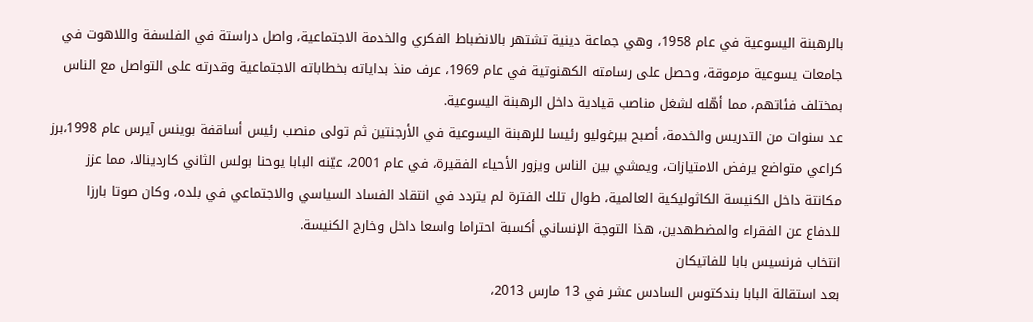بالرهبنة اليسوعية في عام 1958، وهي جماعة دينية تشتهر بالانضباط الفكري والخدمة الاجتماعية، واصل دراستة في الفلسفة واللاهوت في جامعات يسوعية مرموقة، وحصل على رسامته الكهنوتية في عام 1969، عرف منذ بداياته بخطاباته الاجتماعية وقدرته على التواصل مع الناس بمختلف فئاتهم، مما أهّله لشغل مناصب قيادية داخل الرهبنة اليسوعية.
عد سنوات من التدريس والخدمة، أصبح بيرغوليو رئيسا للرهبنة اليسوعية في الأرجنتين ثم تولى منصب رئيس أساقفة بوينس آيرس عام 1998،برز كراعي متواضع يرفض الامتيازات، ويمشي بين الناس ويزور الأحياء الفقيرة، في عام 2001، عيّنه البابا يوحنا بولس الثاني كاردينالا، مما عزز مكانتة داخل الكنيسة الكاثوليكية العالمية، طوال تلك الفترة لم يتردد في انتقاد الفساد السياسي والاجتماعي في بلده، وكان صوتا بارزا للدفاع عن الفقراء والمضطهدين، هذا التوجة الإنساني أكسبة احتراما واسعا داخل وخارج الكنيسة.
انتخاب فرنسيس بابا للفاتيكان
بعد استقالة البابا بندكتوس السادس عشر في 13 مارس 2013،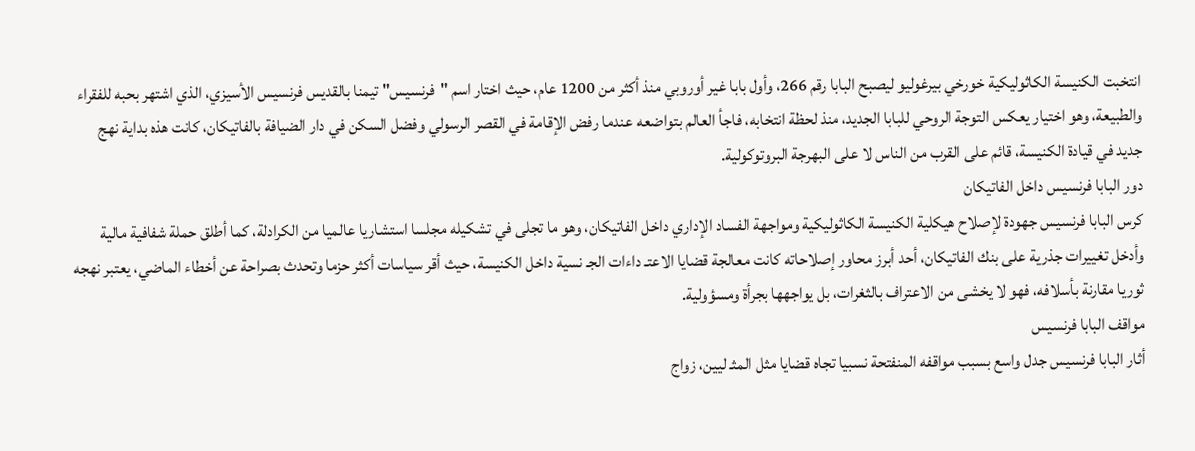انتخبت الكنيسة الكاثوليكية خورخي بيرغوليو ليصبح البابا رقم 266، وأول بابا غير أوروبي منذ أكثر من 1200 عام، حيث اختار اسم "فرنسيس" تيمنا بالقديس فرنسيس الأسيزي، الذي اشتهر بحبه للفقراء والطبيعة، وهو اختيار يعكس التوجة الروحي للبابا الجديد، منذ لحظة انتخابه، فاجأ العالم بتواضعه عندما رفض الإقامة في القصر الرسولي وفضل السكن في دار الضيافة بالفاتيكان، كانت هذه بداية نهج جديد في قيادة الكنيسة، قائم على القرب من الناس لا على البهرجة البروتوكولية.
دور البابا فرنسيس داخل الفاتيكان
كرس البابا فرنسيس جهودة لإصلاح هيكلية الكنيسة الكاثوليكية ومواجهة الفساد الإداري داخل الفاتيكان، وهو ما تجلى في تشكيله مجلسا استشاريا عالميا من الكرادلة، كما أطلق حملة شفافية مالية وأدخل تغييرات جذرية على بنك الفاتيكان، أحد أبرز محاور إصلاحاته كانت معالجة قضايا الاعتـ داءات الجـ نسية داخل الكنيسة، حيث أقر سياسات أكثر حزما وتحدث بصراحة عن أخطاء الماضي، يعتبر نهجه ثوريا مقارنة بأسلافه، فهو لا يخشى من الاعتراف بالثغرات، بل يواجهها بجرأة ومسؤولية.
مواقف البابا فرنسيس
أثار البابا فرنسيس جدل واسع بسبب مواقفه المنفتحة نسبيا تجاه قضايا مثل المثـ ليين، زواج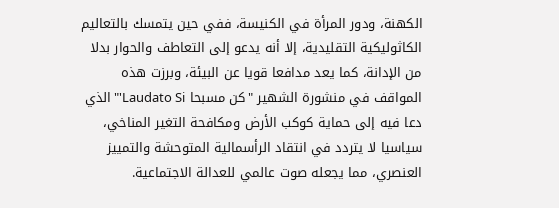الكهنة، ودور المرأة في الكنيسة، ففي حين يتمسك بالتعاليم الكاثوليكية التقليدية، إلا أنه يدعو إلى التعاطف والحوار بدلا من الإدانة، كما يعد مدافعا قويا عن البيئة، وبرزت هذه المواقف في منشورة الشهير "كن مسبحا Laudato Si'" الذي دعا فيه إلى حماية كوكب الأرض ومكافحة التغير المناخي، سياسيا لا يتردد في انتقاد الرأسمالية المتوحشة والتمييز العنصري، مما يجعله صوت عالمي للعدالة الاجتماعية.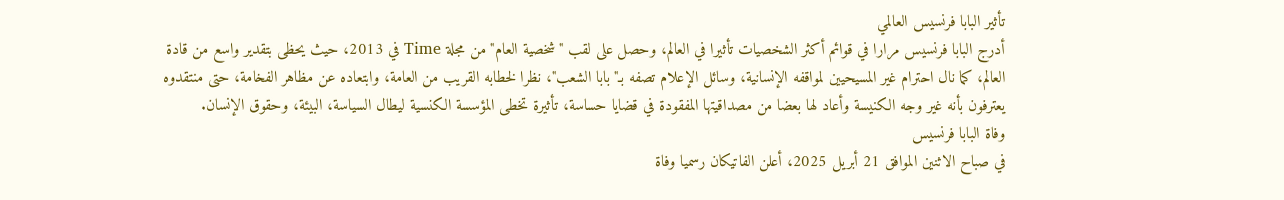تأثير البابا فرنسيس العالمي
أدرج البابا فرنسيس مرارا في قوائم أكثر الشخصيات تأثيرا في العالم، وحصل على لقب "شخصية العام" من مجلة Time في 2013، حيث يحظى بتقدير واسع من قادة العالم، كما نال احترام غير المسيحيين لمواقفه الإنسانية، وسائل الإعلام تصفه بـ"بابا الشعب"، نظرا لخطابه القريب من العامة، وابتعاده عن مظاهر الفخامة، حتى منتقدوه يعترفون بأنه غير وجه الكنيسة وأعاد لها بعضا من مصداقيتها المفقودة في قضايا حساسة، تأثيرة تخطى المؤسسة الكنسية ليطال السياسة، البيئة، وحقوق الإنسان.
وفاة البابا فرنسيس
في صباح الاثنين الموافق 21 أبريل 2025، أعلن الفاتيكان رسميا وفاة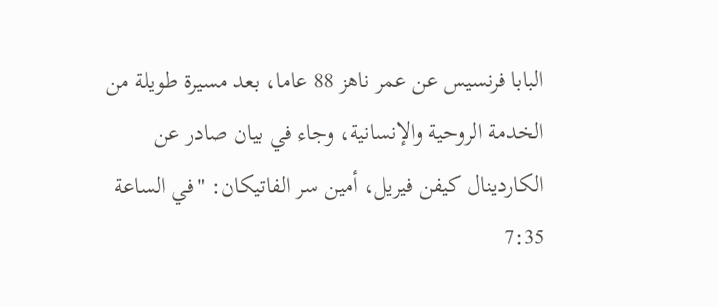البابا فرنسيس عن عمر ناهز 88 عاما، بعد مسيرة طويلة من الخدمة الروحية والإنسانية، وجاء في بيان صادر عن الكاردينال كيفن فيريل، أمين سر الفاتيكان: "في الساعة 7:35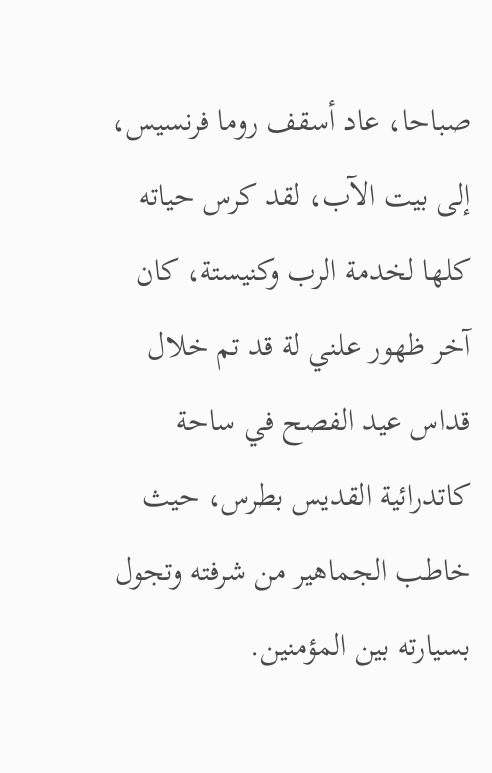صباحا، عاد أسقف روما فرنسيس، إلى بيت الآب، لقد كرس حياته كلها لخدمة الرب وكنيستة، كان آخر ظهور علني لة قد تم خلال قداس عيد الفصح في ساحة كاتدرائية القديس بطرس، حيث خاطب الجماهير من شرفته وتجول بسيارته بين المؤمنين.